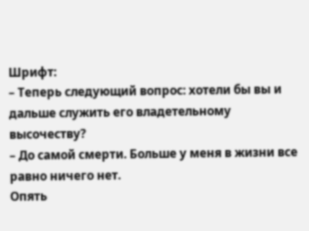Шрифт:
– Теперь следующий вопрос: хотели бы вы и дальше служить его владетельному высочеству?
– До самой смерти. Больше у меня в жизни все равно ничего нет.
Опять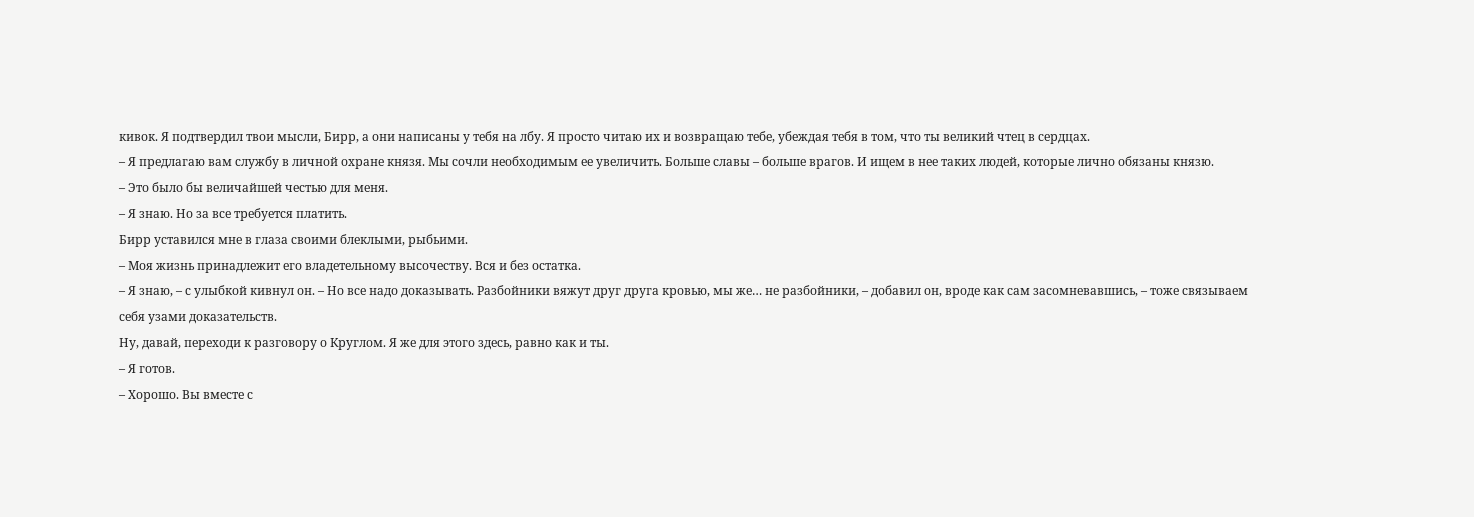кивок. Я подтвердил твои мысли, Бирр, а они написаны у тебя на лбу. Я просто читаю их и возвращаю тебе, убеждая тебя в том, что ты великий чтец в сердцах.
– Я предлагаю вам службу в личной охране князя. Мы сочли необходимым ее увеличить. Больше славы – больше врагов. И ищем в нее таких людей, которые лично обязаны князю.
– Это было бы величайшей честью для меня.
– Я знаю. Но за все требуется платить.
Бирр уставился мне в глаза своими блеклыми, рыбьими.
– Моя жизнь принадлежит его владетельному высочеству. Вся и без остатка.
– Я знаю, – с улыбкой кивнул он. – Но все надо доказывать. Разбойники вяжут друг друга кровью, мы же… не разбойники, – добавил он, вроде как сам засомневавшись, – тоже связываем себя узами доказательств.
Ну, давай, переходи к разговору о Круглом. Я же для этого здесь, равно как и ты.
– Я готов.
– Хорошо. Вы вместе с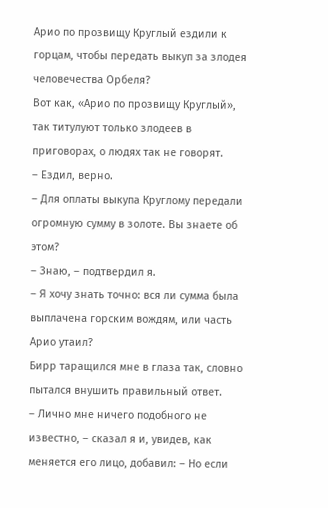Арио по прозвищу Круглый ездили к горцам, чтобы передать выкуп за злодея человечества Орбеля?
Вот как, «Арио по прозвищу Круглый», так титулуют только злодеев в приговорах, о людях так не говорят.
– Ездил, верно.
– Для оплаты выкупа Круглому передали огромную сумму в золоте. Вы знаете об этом?
– Знаю, – подтвердил я.
– Я хочу знать точно: вся ли сумма была выплачена горским вождям, или часть Арио утаил?
Бирр таращился мне в глаза так, словно пытался внушить правильный ответ.
– Лично мне ничего подобного не известно, – сказал я и, увидев, как меняется его лицо, добавил: – Но если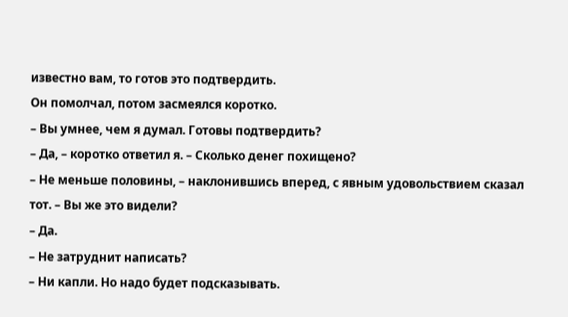известно вам, то готов это подтвердить.
Он помолчал, потом засмеялся коротко.
– Вы умнее, чем я думал. Готовы подтвердить?
– Да, – коротко ответил я. – Сколько денег похищено?
– Не меньше половины, – наклонившись вперед, с явным удовольствием сказал тот. – Вы же это видели?
– Да.
– Не затруднит написать?
– Ни капли. Но надо будет подсказывать.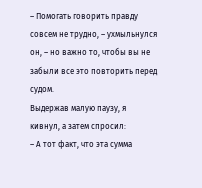– Помогать говорить правду совсем не трудно, – ухмыльнулся он, – но важно то, чтобы вы не забыли все это повторить перед судом.
Выдержав малую паузу, я кивнул, а затем спросил:
– А тот факт, что эта сумма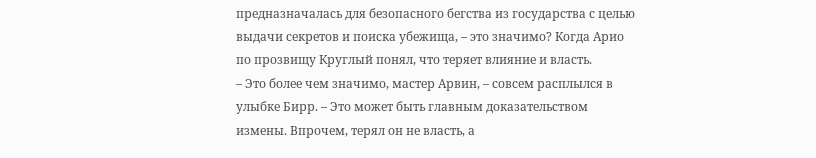предназначалась для безопасного бегства из государства с целью выдачи секретов и поиска убежища, – это значимо? Когда Арио по прозвищу Круглый понял, что теряет влияние и власть.
– Это более чем значимо, мастер Арвин, – совсем расплылся в улыбке Бирр. – Это может быть главным доказательством измены. Впрочем, терял он не власть, а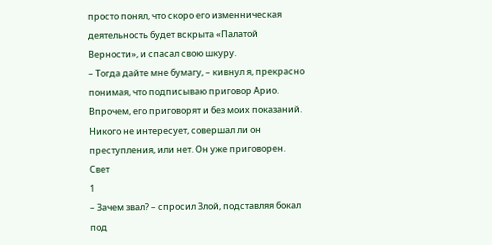просто понял, что скоро его изменническая деятельность будет вскрыта «Палатой Верности», и спасал свою шкуру.
– Тогда дайте мне бумагу, – кивнул я, прекрасно понимая, что подписываю приговор Арио.
Впрочем, его приговорят и без моих показаний. Никого не интересует, совершал ли он преступления, или нет. Он уже приговорен.
Свет
1
– Зачем звал? – спросил Злой, подставляя бокал под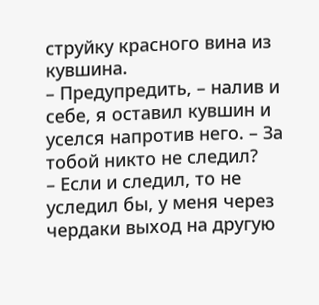струйку красного вина из кувшина.
– Предупредить, – налив и себе, я оставил кувшин и уселся напротив него. – За тобой никто не следил?
– Если и следил, то не уследил бы, у меня через чердаки выход на другую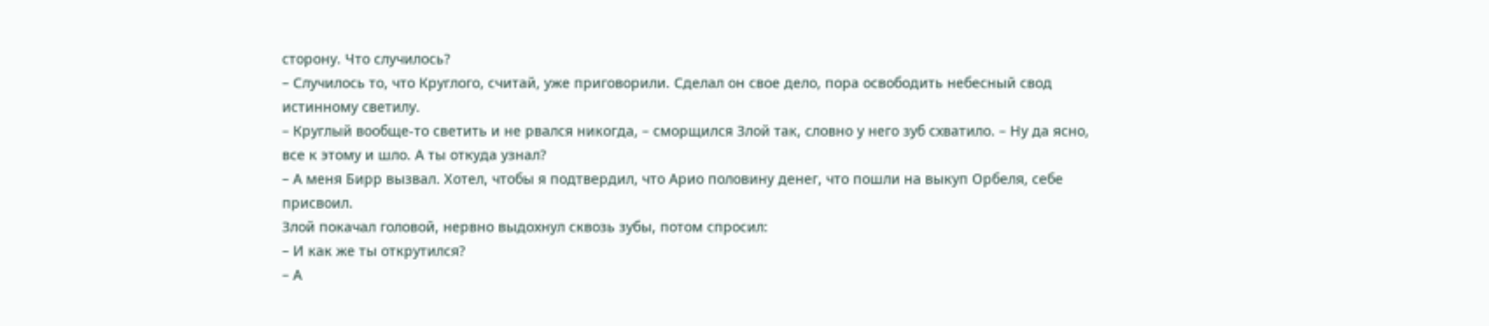сторону. Что случилось?
– Случилось то, что Круглого, считай, уже приговорили. Сделал он свое дело, пора освободить небесный свод истинному светилу.
– Круглый вообще-то светить и не рвался никогда, – сморщился Злой так, словно у него зуб схватило. – Ну да ясно, все к этому и шло. А ты откуда узнал?
– А меня Бирр вызвал. Хотел, чтобы я подтвердил, что Арио половину денег, что пошли на выкуп Орбеля, себе присвоил.
Злой покачал головой, нервно выдохнул сквозь зубы, потом спросил:
– И как же ты открутился?
– А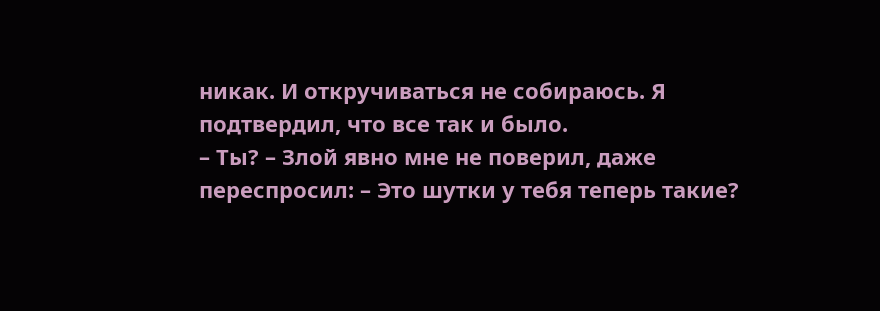никак. И откручиваться не собираюсь. Я подтвердил, что все так и было.
– Ты? – Злой явно мне не поверил, даже переспросил: – Это шутки у тебя теперь такие?